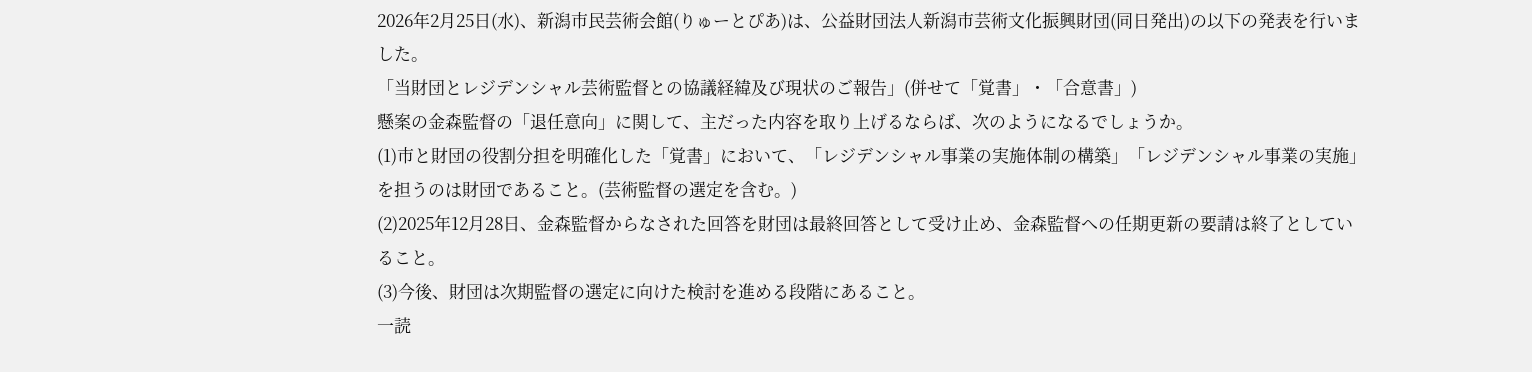2026年2月25日(水)、新潟市民芸術会館(りゅーとぴあ)は、公益財団法人新潟市芸術文化振興財団(同日発出)の以下の発表を行いました。
「当財団とレジデンシャル芸術監督との協議経緯及び現状のご報告」(併せて「覚書」・「合意書」)
懸案の金森監督の「退任意向」に関して、主だった内容を取り上げるならば、次のようになるでしょうか。
(1)市と財団の役割分担を明確化した「覚書」において、「レジデンシャル事業の実施体制の構築」「レジデンシャル事業の実施」を担うのは財団であること。(芸術監督の選定を含む。)
(2)2025年12月28日、金森監督からなされた回答を財団は最終回答として受け止め、金森監督への任期更新の要請は終了としていること。
(3)今後、財団は次期監督の選定に向けた検討を進める段階にあること。
一読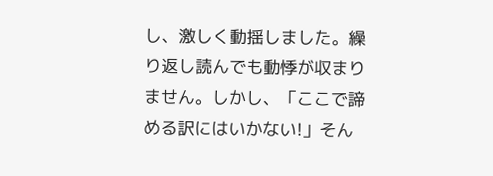し、激しく動揺しました。繰り返し読んでも動悸が収まりません。しかし、「ここで諦める訳にはいかない!」そん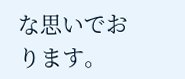な思いでおります。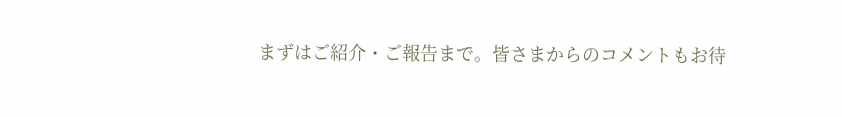まずはご紹介・ご報告まで。皆さまからのコメントもお待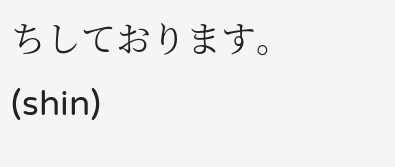ちしております。
(shin)